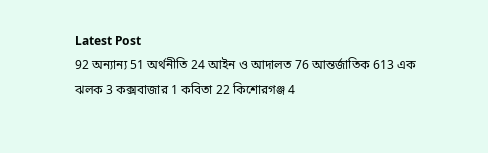Latest Post
92 অন্যান্য 51 অর্থনীতি 24 আইন ও আদালত 76 আন্তর্জাতিক 613 এক ঝলক 3 কক্সবাজার 1 কবিতা 22 কিশোরগঞ্জ 4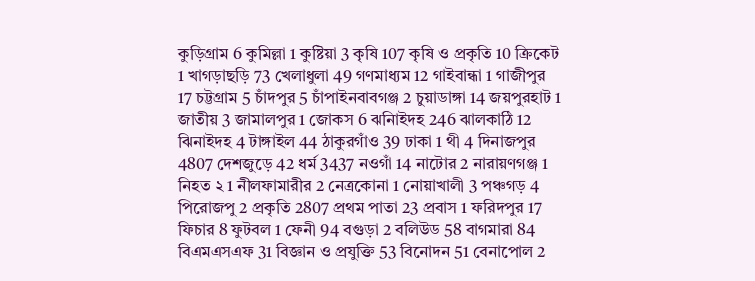কুড়িগ্রাম 6 কুমিল্লা 1 কুষ্টিয়া 3 কৃষি 107 কৃষি ও প্রকৃতি 10 ক্রিকেট 1 খাগড়াছড়ি 73 খেলাধুলা 49 গণমাধ্যম 12 গাইবান্ধা 1 গাজীপুর 17 চট্টগ্রাম 5 চাঁদপুর 5 চাঁপাইনবাবগঞ্জ 2 চুয়াডাঙ্গা 14 জয়পুরহাট 1 জাতীয় 3 জামালপুর 1 জোকস 6 ঝনিাইদহ 246 ঝালকাঠি 12 ঝিনাইদহ 4 টাঙ্গাইল 44 ঠাকুরগাঁও 39 ঢাকা 1 থী 4 দিনাজপুর 4807 দেশজুড়ে 42 ধর্ম 3437 নওগাঁ 14 নাটোর 2 নারায়ণগঞ্জ 1 নিহত ২ 1 নীলফামারীর 2 নেত্রকোনা 1 নোয়াখালী 3 পঞ্চগড় 4 পিরোজপু 2 প্রকৃতি 2807 প্রথম পাতা 23 প্রবাস 1 ফরিদপুর 17 ফিচার 8 ফুটবল 1 ফেনী 94 বগুড়া 2 বলিউড 58 বাগমারা 84 বিএমএসএফ 31 বিজ্ঞান ও প্রযুক্তি 53 বিনোদন 51 বেনাপোল 2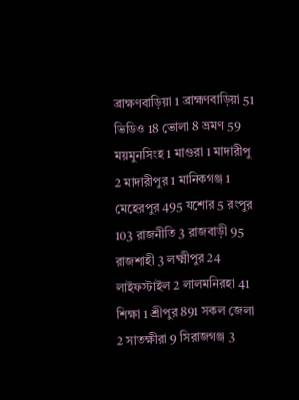ব্রাক্ষণবাড়িয়া 1 ব্রাহ্মণবাড়িয়া 51 ভিডিও 18 ভোলা 8 ভ্রমণ 59 ময়মুনসিংহ 1 মাগুরা 1 মাদারীপু 2 মাদারীপুর 1 মানিকগঞ্জ 1 মেহেরপুর 495 যশোর 5 রংপুর 103 রাজনীতি 3 রাজবাড়ী 95 রাজশাহী 3 লক্ষ্মীপুর 24 লাইফস্টাইল 2 লালমনিরহা 41 শিক্ষা 1 শ্রীপুর 891 সকল জেলা 2 সাতক্ষীরা 9 সিরাজগঞ্জ 3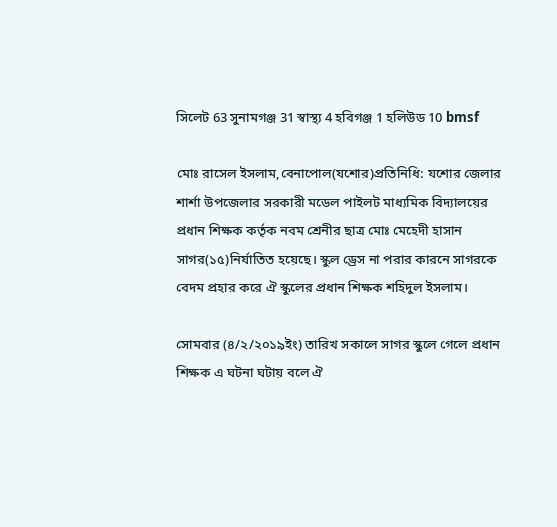সিলেট 63 সুনামগঞ্জ 31 স্বাস্থ্য 4 হবিগঞ্জ 1 হলিউড 10 bmsf

মোঃ রাসেল ইসলাম,বেনাপোল(যশোর)প্রতিনিধি: যশোর জেলার শার্শা উপজেলার সরকারী মডেল পাইলট মাধ্যমিক বিদ্যালয়ের প্রধান শিক্ষক কর্তৃক নবম শ্রেনীর ছাত্র মোঃ মেহেদী হাসান সাগর(১৫)নির্যাতিত হয়েছে। স্কুল ড্রেস না পরার কারনে সাগরকে বেদম প্রহার করে ঐ স্কুলের প্রধান শিক্ষক শহিদুল ইসলাম।

সোমবার (৪/২/২০১৯ইং) তারিখ সকালে সাগর স্কুলে গেলে প্রধান শিক্ষক এ ঘটনা ঘটায় বলে ঐ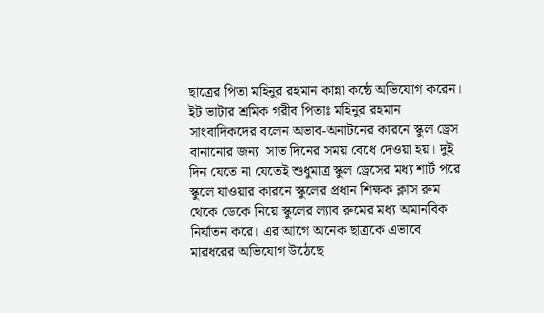ছাত্রের পিতা মহিনুর রহমান কান্না কন্ঠে অভিযোগ করেন। ইট ভাটার শ্রমিক গরীব পিতাঃ মহিনুর রহমান সাংবাদিকদের বলেন অভাব-অনাটনের কারনে স্কুল ড্রেস বানানোর জন্য  সাত দিনের সময় বেধে দেওয়া হয়। দুই দিন যেতে না যেতেই শুধুমাত্র স্কুল ড্রেসের মধ্য শার্ট পরে স্কুলে যাওয়ার কারনে স্কুলের প্রধান শিক্ষক ক্লাস রুম থেকে ডেকে নিয়ে স্কুলের ল্যাব রুমের মধ্য অমানবিক নির্যাতন করে। এর আগে অনেক ছাত্রকে এভাবে মারধরের অভিযোগ উঠেছে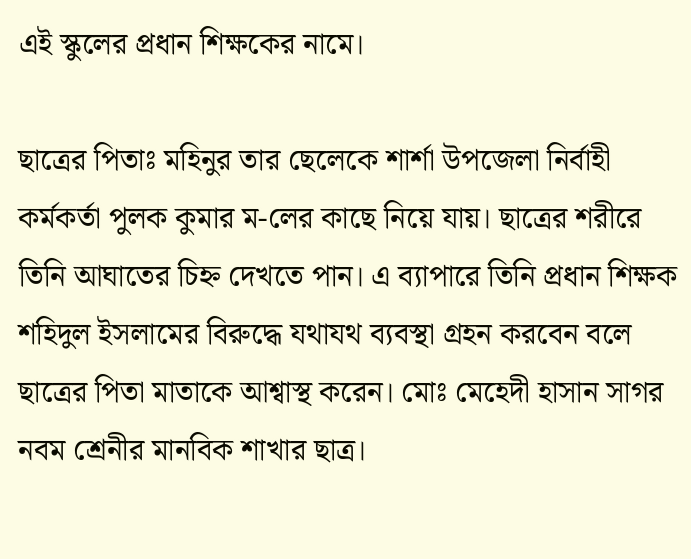এই স্কুলের প্রধান শিক্ষকের নামে।

ছাত্রের পিতাঃ মহিনুর তার ছেলেকে শার্শা উপজেলা নির্বাহী কর্মকর্তা পুলক কুমার ম-লের কাছে নিয়ে যায়। ছাত্রের শরীরে তিনি আঘাতের চিহ্ন দেখতে পান। এ ব্যাপারে তিনি প্রধান শিক্ষক শহিদুল ইসলামের বিরুদ্ধে যথাযথ ব্যবস্থা গ্রহন করবেন বলে ছাত্রের পিতা মাতাকে আশ্বাস্থ করেন। মোঃ মেহেদী হাসান সাগর নবম শ্রেনীর মানবিক শাখার ছাত্র।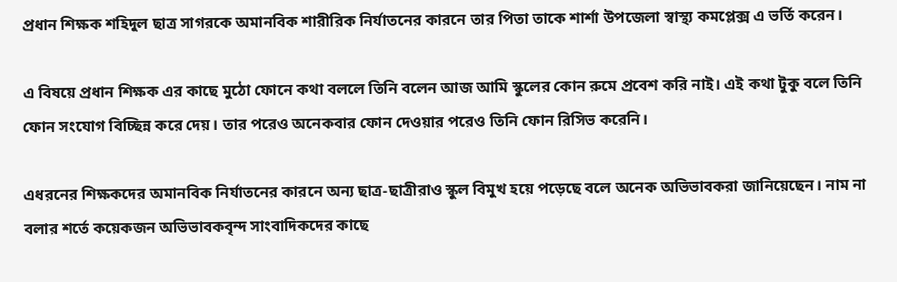প্রধান শিক্ষক শহিদুল ছাত্র সাগরকে অমানবিক শারীরিক নির্যাতনের কারনে তার পিতা তাকে শার্শা উপজেলা স্বাস্থ্য কমপ্লেক্স এ ভর্তি করেন।

এ বিষয়ে প্রধান শিক্ষক এর কাছে মুঠো ফোনে কথা বললে তিনি বলেন আজ আমি স্কুলের কোন রুমে প্রবেশ করি নাই। এই কথা টুকু বলে তিনি ফোন সংযোগ বিচ্ছিন্ন করে দেয়। তার পরেও অনেকবার ফোন দেওয়ার পরেও তিনি ফোন রিসিভ করেনি।

এধরনের শিক্ষকদের অমানবিক নির্যাতনের কারনে অন্য ছাত্র-ছাত্রীরাও স্কুল বিমুখ হয়ে পড়েছে বলে অনেক অভিভাবকরা জানিয়েছেন। নাম না বলার শর্তে কয়েকজন অভিভাবকবৃন্দ সাংবাদিকদের কাছে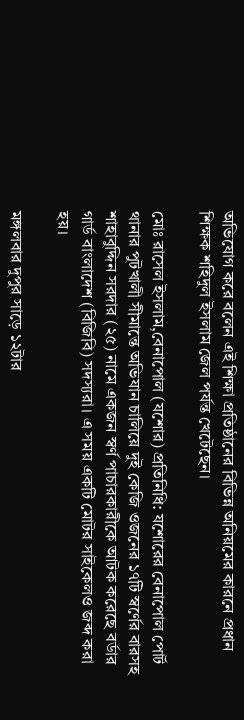অভিযোগ করে বলেন এই শিক্ষা প্রতিষ্ঠানের বিভিন্ন অনিয়মের কারনে প্রধান শিক্ষক শহিদুল ইসলাম জেল পর্যন্ত খেটেছেন।

মোঃ রাসেল ইসলাম,বেনাপোল (যশোর) প্রতিনিধি: যশোরের বেনাপোল পোর্ট থানার পুটখালী সীমান্তে অভিযান চালিয়ে দুই কেজি ওজনের ১৭টি স্বর্ণের বারসহ শাহাবুদ্দিন সরদার (২৫) নামে একজন স্বর্ণ পাচারকারীকে আটক করেছে বর্ডার গার্ড বাংলাদেশ (বিজিবি) সদস্যরা। এ সময় একটি মোটর সাইকেলও জব্দ করা হয়।

মঙ্গলবার দুপুর সাড়ে ১২টার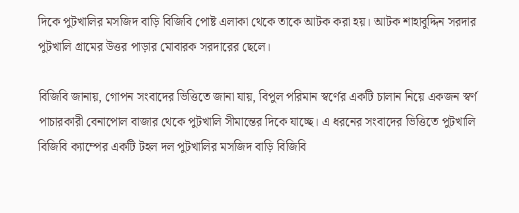দিকে পুটখালির মসজিদ বাড়ি বিজিবি পোষ্ট এলাকা থেকে তাকে আটক করা হয়। আটক শাহাবুদ্দিন সরদার পুটখালি গ্রামের উত্তর পাড়ার মোবারক সরদারের ছেলে।

বিজিবি জানায়, গোপন সংবাদের ভিত্তিতে জানা যায়, বিপুল পরিমান স্বর্ণের একটি চালান নিয়ে একজন স্বর্ণ পাচারকারী বেনাপোল বাজার থেকে পুটখালি সীমান্তের দিকে যাচ্ছে। এ ধরনের সংবাদের ভিত্তিতে পুটখালি বিজিবি ক্যাম্পের একটি টহল দল পুটখালির মসজিদ বাড়ি বিজিবি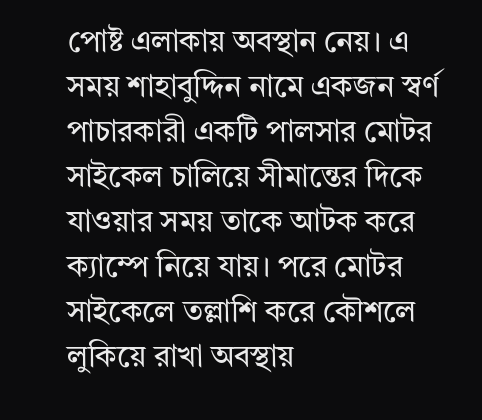পোষ্ট এলাকায় অবস্থান নেয়। এ সময় শাহাবুদ্দিন নামে একজন স্বর্ণ পাচারকারী একটি পালসার মোটর সাইকেল চালিয়ে সীমান্তের দিকে যাওয়ার সময় তাকে আটক করে ক্যাম্পে নিয়ে যায়। পরে মোটর সাইকেলে তল্লাশি করে কৌশলে লুকিয়ে রাখা অবস্থায়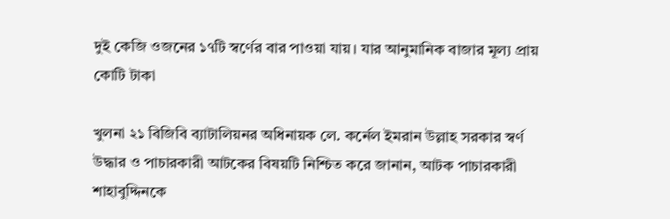দুই কেজি ওজনের ১৭টি স্বর্ণের বার পাওয়া যায়। যার আনুমানিক বাজার মূল্য প্রায় কোটি টাকা

খুলনা ২১ বিজিবি ব্যাটালিয়নর অধিনায়ক লে. কর্নেল ইমরান উল্লাহ সরকার স্বর্ণ উদ্ধার ও পাচারকারী আটকের বিষয়টি নিশ্চিত করে জানান, আটক পাচারকারী শাহাবুদ্দিনকে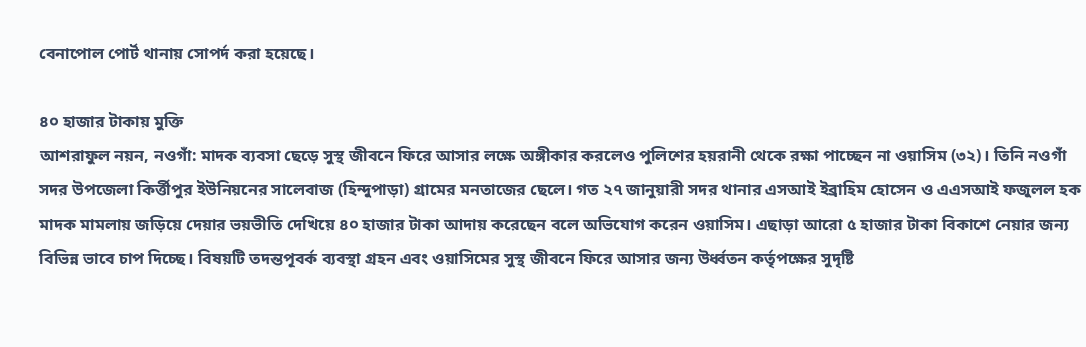বেনাপোল পোর্ট থানায় সোপর্দ করা হয়েছে।

৪০ হাজার টাকায় মুক্তি
আশরাফুল নয়ন, নওগাঁ: মাদক ব্যবসা ছেড়ে সুস্থ জীবনে ফিরে আসার লক্ষে অঙ্গীকার করলেও পুলিশের হয়রানী থেকে রক্ষা পাচ্ছেন না ওয়াসিম (৩২)। তিনি নওগাঁ সদর উপজেলা কির্ত্তীপুর ইউনিয়নের সালেবাজ (হিন্দুপাড়া) গ্রামের মনতাজের ছেলে। গত ২৭ জানুয়ারী সদর থানার এসআই ইব্রাহিম হোসেন ও এএসআই ফজুলল হক মাদক মামলায় জড়িয়ে দেয়ার ভয়ভীতি দেখিয়ে ৪০ হাজার টাকা আদায় করেছেন বলে অভিযোগ করেন ওয়াসিম। এছাড়া আরো ৫ হাজার টাকা বিকাশে নেয়ার জন্য বিভিন্ন ভাবে চাপ দিচ্ছে। বিষয়টি তদন্তপূবর্ক ব্যবস্থা গ্রহন এবং ওয়াসিমের সুস্থ জীবনে ফিরে আসার জন্য উর্ধ্বতন কর্তৃপক্ষের সুদৃষ্টি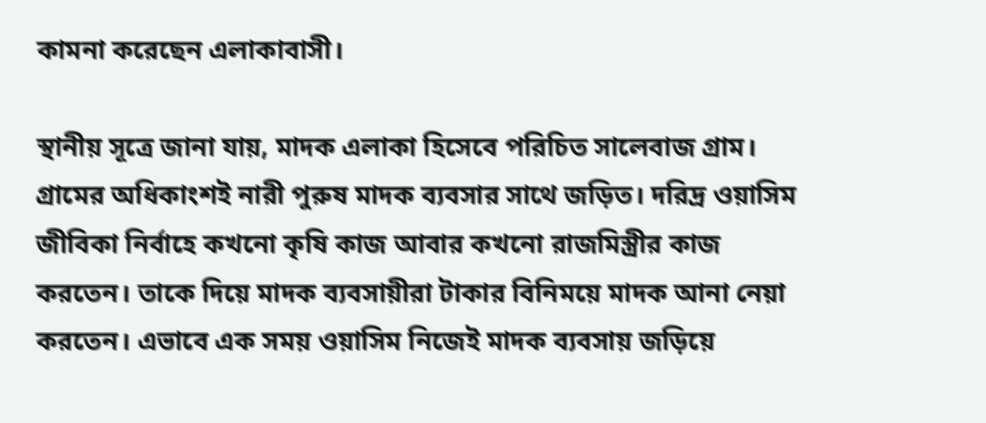কামনা করেছেন এলাকাবাসী।

স্থানীয় সূত্রে জানা যায়, মাদক এলাকা হিসেবে পরিচিত সালেবাজ গ্রাম। গ্রামের অধিকাংশই নারী পুরুষ মাদক ব্যবসার সাথে জড়িত। দরিদ্র ওয়াসিম জীবিকা নির্বাহে কখনো কৃষি কাজ আবার কখনো রাজমিস্ত্রীর কাজ করতেন। তাকে দিয়ে মাদক ব্যবসায়ীরা টাকার বিনিময়ে মাদক আনা নেয়া করতেন। এভাবে এক সময় ওয়াসিম নিজেই মাদক ব্যবসায় জড়িয়ে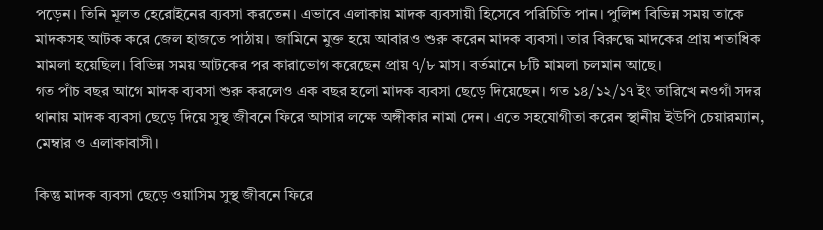পড়েন। তিনি মূলত হেরোইনের ব্যবসা করতেন। এভাবে এলাকায় মাদক ব্যবসায়ী হিসেবে পরিচিতি পান। পুলিশ বিভিন্ন সময় তাকে মাদকসহ আটক করে জেল হাজতে পাঠায়। জামিনে মুক্ত হয়ে আবারও শুরু করেন মাদক ব্যবসা। তার বিরুদ্ধে মাদকের প্রায় শতাধিক মামলা হয়েছিল। বিভিন্ন সময় আটকের পর কারাভোগ করেছেন প্রায় ৭/৮ মাস। বর্তমানে ৮টি মামলা চলমান আছে।
গত পাঁচ বছর আগে মাদক ব্যবসা শুরু করলেও এক বছর হলো মাদক ব্যবসা ছেড়ে দিয়েছেন। গত ১৪/১২/১৭ ইং তারিখে নওগাঁ সদর থানায় মাদক ব্যবসা ছেড়ে দিয়ে সুস্থ জীবনে ফিরে আসার লক্ষে অঙ্গীকার নামা দেন। এতে সহযোগীতা করেন স্থানীয় ইউপি চেয়ারম্যান, মেম্বার ও এলাকাবাসী।

কিন্তু মাদক ব্যবসা ছেড়ে ওয়াসিম সুস্থ জীবনে ফিরে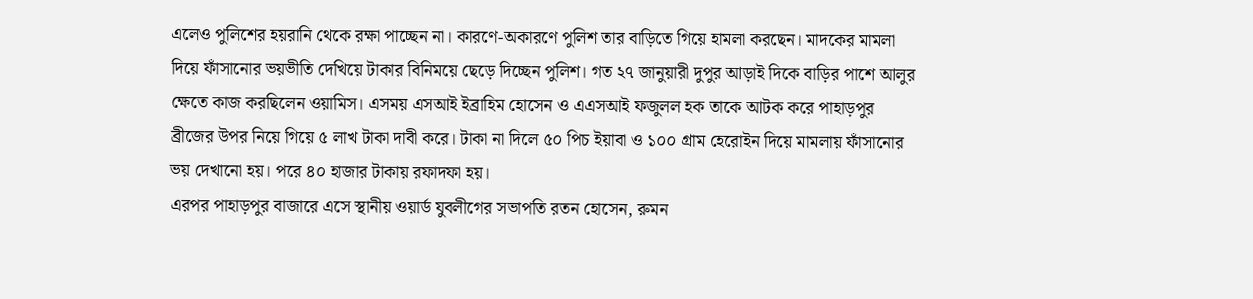এলেও পুলিশের হয়রানি থেকে রক্ষা পাচ্ছেন না। কারণে-অকারণে পুলিশ তার বাড়িতে গিয়ে হামলা করছেন। মাদকের মামলা দিয়ে ফাঁসানোর ভয়ভীতি দেখিয়ে টাকার বিনিময়ে ছেড়ে দিচ্ছেন পুলিশ। গত ২৭ জানুয়ারী দুপুর আড়াই দিকে বাড়ির পাশে আলুর ক্ষেতে কাজ করছিলেন ওয়ামিস। এসময় এসআই ইব্রাহিম হোসেন ও এএসআই ফজুলল হক তাকে আটক করে পাহাড়পুর ব্রীজের উপর নিয়ে গিয়ে ৫ লাখ টাকা দাবী করে। টাকা না দিলে ৫০ পিচ ইয়াবা ও ১০০ গ্রাম হেরোইন দিয়ে মামলায় ফাঁসানোর ভয় দেখানো হয়। পরে ৪০ হাজার টাকায় রফাদফা হয়।
এরপর পাহাড়পুর বাজারে এসে স্থানীয় ওয়ার্ড যুবলীগের সভাপতি রতন হোসেন, রুমন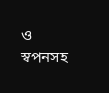ও স্বপনসহ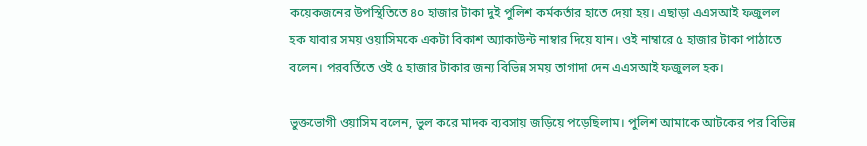কয়েকজনের উপস্থিতিতে ৪০ হাজার টাকা দুই পুলিশ কর্মকর্তার হাতে দেয়া হয়। এছাড়া এএসআই ফজুলল হক যাবার সময় ওয়াসিমকে একটা বিকাশ অ্যাকাউন্ট নাম্বার দিয়ে যান। ওই নাম্বারে ৫ হাজার টাকা পাঠাতে বলেন। পরবর্তিতে ওই ৫ হাজার টাকার জন্য বিভিন্ন সময় তাগাদা দেন এএসআই ফজুলল হক।

ভুক্তভোগী ওয়াসিম বলেন, ভুল করে মাদক ব্যবসায় জড়িয়ে পড়েছিলাম। পুলিশ আমাকে আটকের পর বিভিন্ন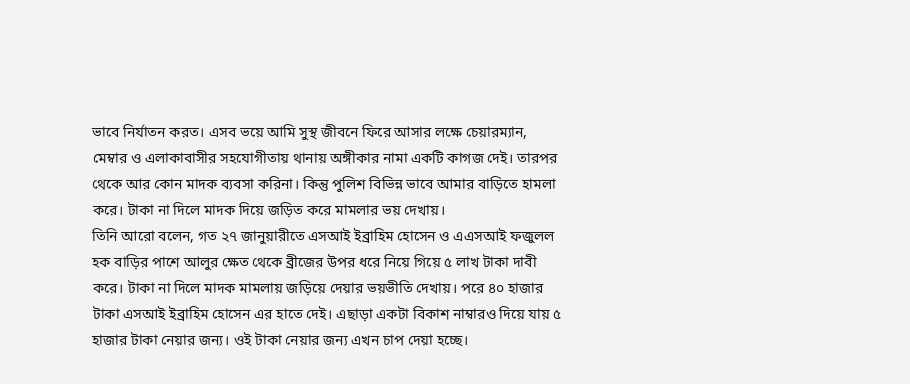ভাবে নির্যাতন করত। এসব ভয়ে আমি সুস্থ জীবনে ফিরে আসার লক্ষে চেয়ারম্যান, মেম্বার ও এলাকাবাসীর সহযোগীতায় থানায় অঙ্গীকার নামা একটি কাগজ দেই। তারপর থেকে আর কোন মাদক ব্যবসা করিনা। কিন্তু পুলিশ বিভিন্ন ভাবে আমার বাড়িতে হামলা করে। টাকা না দিলে মাদক দিয়ে জড়িত করে মামলার ভয় দেখায়।
তিনি আরো বলেন, গত ২৭ জানুয়ারীতে এসআই ইব্রাহিম হোসেন ও এএসআই ফজুলল হক বাড়ির পাশে আলুর ক্ষেত থেকে ব্রীজের উপর ধরে নিয়ে গিয়ে ৫ লাখ টাকা দাবী করে। টাকা না দিলে মাদক মামলায় জড়িয়ে দেয়ার ভয়ভীতি দেখায়। পরে ৪০ হাজার টাকা এসআই ইব্রাহিম হোসেন এর হাতে দেই। এছাড়া একটা বিকাশ নাম্বারও দিয়ে যায় ৫ হাজার টাকা নেয়ার জন্য। ওই টাকা নেয়ার জন্য এখন চাপ দেয়া হচ্ছে।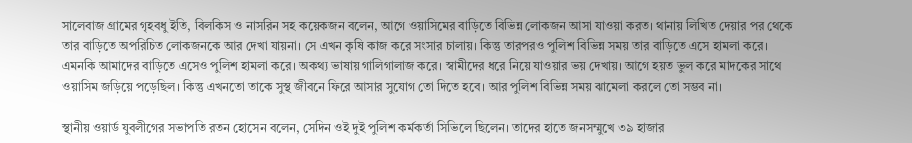সালেবাজ গ্রামের গৃহবধু ইতি, বিলকিস ও নাসরিন সহ কয়েকজন বলেন, আগে ওয়াসিমের বাড়িতে বিভিন্ন লোকজন আসা যাওয়া করত। থানায় লিখিত দেয়ার পর থেকে তার বাড়িতে অপরিচিত লোকজনকে আর দেখা যায়না। সে এখন কৃষি কাজ করে সংসার চালায়। কিন্তু তারপরও পুলিশ বিভিন্ন সময় তার বাড়িতে এসে হামলা করে। এমনকি আমাদের বাড়িতে এসেও পুলিশ হামলা করে। অকথ্য ভাষায় গালিগালাজ করে। স্বামীদের ধরে নিয়ে যাওয়ার ভয় দেখায়। আগে হয়ত ভুল করে মাদকের সাথে ওয়াসিম জড়িয়ে পড়েছিল। কিন্তু এখনতো তাকে সুস্থ জীবনে ফিরে আসার সুযোগ তো দিতে হবে। আর পুলিশ বিভিন্ন সময় ঝামেলা করলে তো সম্ভব না।

স্থানীয় ওয়ার্ড যুবলীগের সভাপতি রতন হোসেন বলেন, সেদিন ওই দুই পুলিশ কর্মকর্তা সিভিলে ছিলেন। তাদের হাতে জনসম্মুখে ৩৯ হাজার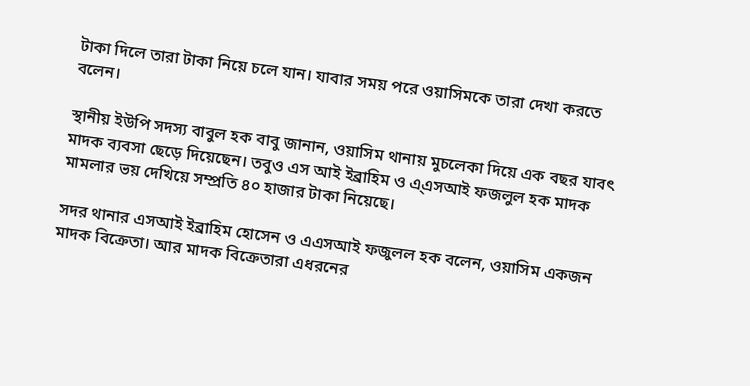টাকা দিলে তারা টাকা নিয়ে চলে যান। যাবার সময় পরে ওয়াসিমকে তারা দেখা করতে বলেন।

স্থানীয় ইউপি সদস্য বাবুল হক বাবু জানান, ওয়াসিম থানায় মুচলেকা দিয়ে এক বছর যাবৎ মাদক ব্যবসা ছেড়ে দিয়েছেন। তবুও এস আই ইব্রাহিম ও এ্এসআই ফজলুল হক মাদক মামলার ভয় দেখিয়ে সম্প্রতি ৪০ হাজার টাকা নিয়েছে।

সদর থানার এসআই ইব্রাহিম হোসেন ও এএসআই ফজুলল হক বলেন, ওয়াসিম একজন মাদক বিক্রেতা। আর মাদক বিক্রেতারা এধরনের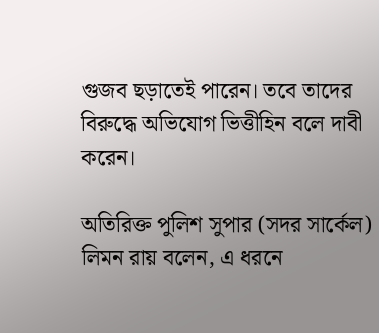গুজব ছড়াতেই পারেন। তবে তাদের বিরুদ্ধে অভিযোগ ভিত্তীহিন বলে দাবী করেন।

অতিরিক্ত পুলিশ সুপার (সদর সার্কেল) লিমন রায় বলেন, এ ধরনে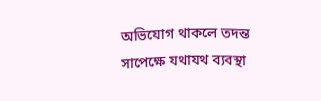অভিযোগ থাকলে তদন্ত সাপেক্ষে যথাযথ ব্যবস্থা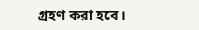গ্রহণ করা হবে।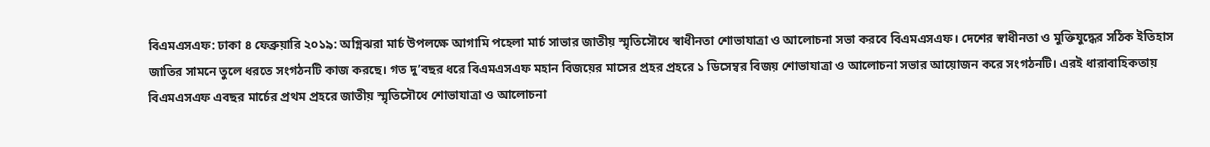বিএমএসএফ: ঢাকা ৪ ফেব্রুয়ারি ২০১৯: অগ্নিঝরা মার্চ উপলক্ষে আগামি পহেলা মার্চ সাভার জাতীয় স্মৃতিসৌধে স্বাধীনতা শোভাযাত্রা ও আলোচনা সভা করবে বিএমএসএফ। দেশের স্বাধীনতা ও মুক্তিযুদ্ধের সঠিক ইতিহাস জাতির সামনে তুলে ধরতে সংগঠনটি কাজ করছে। গত দু’বছর ধরে বিএমএসএফ মহান বিজয়ের মাসের প্রহর প্রহরে ১ ডিসেম্বর বিজয় শোভাযাত্রা ও আলোচনা সভার আয়োজন করে সংগঠনটি। এরই ধারাবাহিকতায় বিএমএসএফ এবছর মার্চের প্রথম প্রহরে জাতীয় স্মৃতিসৌধে শোভাযাত্রা ও আলোচনা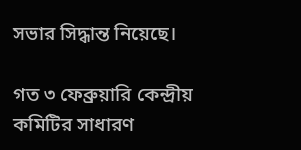সভার সিদ্ধান্ত নিয়েছে।

গত ৩ ফেব্রুয়ারি কেন্দ্রীয় কমিটির সাধারণ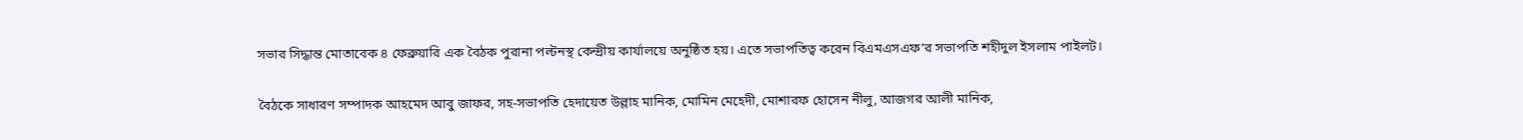সভার সিদ্ধান্ত মোতাবেক ৪ ফেব্রুয়ারি এক বৈঠক পুরানা পল্টনস্থ কেন্দ্রীয় কার্যালয়ে অনুষ্ঠিত হয়। এতে সভাপতিত্ব করেন বিএমএসএফ’র সভাপতি শহীদুল ইসলাম পাইলট।

বৈঠকে সাধারণ সম্পাদক আহমেদ আবু জাফর, সহ-সভাপতি হেদায়েত উল্লাহ মানিক, মোমিন মেহেদী, মোশারফ হোসেন নীলু, আজগর আলী মানিক,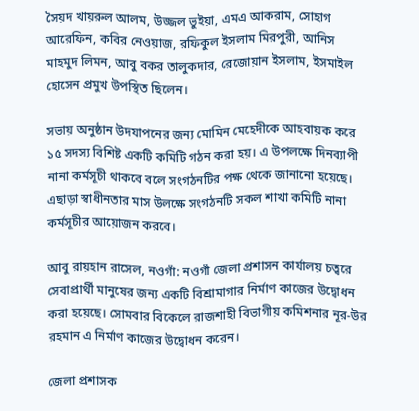সৈয়দ খায়রুল আলম, উজ্জল ভুইয়া, এমএ আকরাম, সোহাগ আরেফিন, কবির নেওয়াজ, রফিকুল ইসলাম মিরপুরী, আনিস মাহমুদ লিমন, আবু বকর তালুকদার, রেজোয়ান ইসলাম, ইসমাইল হোসেন প্রমুখ উপস্থিত ছিলেন।

সভায় অনুষ্ঠান উদযাপনের জন্য মোমিন মেহেদীকে আহবায়ক করে ১৫ সদস্য বিশিষ্ট একটি কমিটি গঠন করা হয়। এ উপলক্ষে দিনব্যাপী নানা কর্মসূচী থাকবে বলে সংগঠনটির পক্ষ থেকে জানানো হয়েছে। এছাড়া স্বাধীনতার মাস উলক্ষে সংগঠনটি সকল শাখা কমিটি নানা কর্মসূচীর আয়োজন করবে।

আবু রায়হান রাসেল, নওগাঁ: নওগাঁ জেলা প্রশাসন কার্যালয় চত্বরে সেবাপ্রার্থী মানুষের জন্য একটি বিশ্রামাগার নির্মাণ কাজের উদ্বোধন করা হয়েছে। সোমবার বিকেলে রাজশাহী বিভাগীয় কমিশনার নূর-উর রহমান এ নির্মাণ কাজের উদ্বোধন করেন।

জেলা প্রশাসক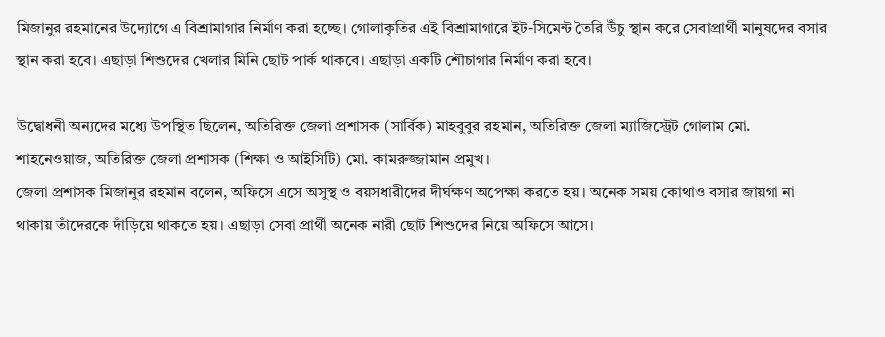মিজানুর রহমানের উদ্যোগে এ বিশ্রামাগার নির্মাণ করা হচ্ছে। গোলাকৃতির এই বিশ্রামাগারে ইট-সিমেন্ট তৈরি উঁচু স্থান করে সেবাপ্রার্থী মানুষদের বসার স্থান করা হবে। এছাড়া শিশুদের খেলার মিনি ছোট পার্ক থাকবে। এছাড়া একটি শৌচাগার নির্মাণ করা হবে।

উদ্বোধনী অন্যদের মধ্যে উপস্থিত ছিলেন, অতিরিক্ত জেলা প্রশাসক (সার্বিক) মাহবুবুর রহমান, অতিরিক্ত জেলা ম্যাজিস্ট্রেট গোলাম মো. শাহনেওয়াজ, অতিরিক্ত জেলা প্রশাসক (শিক্ষা ও আইসিটি) মো. কামরুজ্জামান প্রমুখ।
জেলা প্রশাসক মিজানুর রহমান বলেন, অফিসে এসে অসুস্থ ও বয়সধারীদের দীর্ঘক্ষণ অপেক্ষা করতে হয়। অনেক সময় কোথাও বসার জায়গা না থাকায় তাঁদেরকে দাঁড়িয়ে থাকতে হয়। এছাড়া সেবা প্রার্থী অনেক নারী ছোট শিশুদের নিয়ে অফিসে আসে।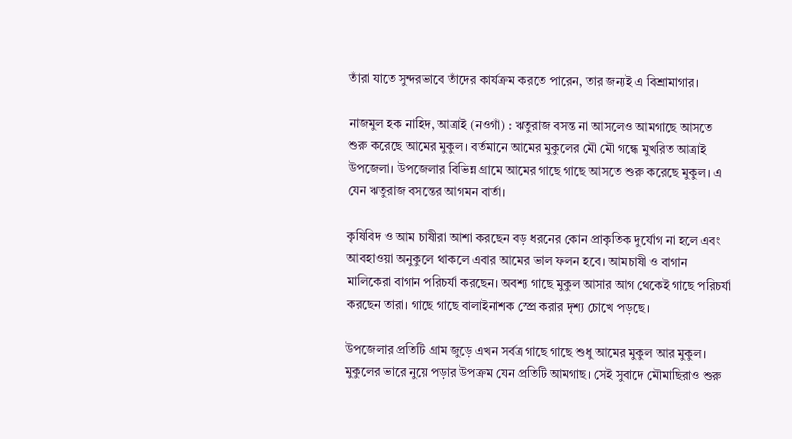তাঁরা যাতে সুন্দরভাবে তাঁদের কার্যক্রম করতে পারেন, তার জন্যই এ বিশ্রামাগার।

নাজমুল হক নাহিদ, আত্রাই (নওগাঁ) : ঋতুরাজ বসন্ত না আসলেও আমগাছে আসতে শুরু করেছে আমের মুকুল। বর্তমানে আমের মুকুলের মৌ মৌ গন্ধে মুখরিত আত্রাই উপজেলা। উপজেলার বিভিন্ন গ্রামে আমের গাছে গাছে আসতে শুরু করেছে মুকুল। এ যেন ঋতুরাজ বসন্তের আগমন বার্তা।

কৃষিবিদ ও আম চাষীরা আশা করছেন বড় ধরনের কোন প্রাকৃতিক দুর্যোগ না হলে এবং আবহাওয়া অনুকুলে থাকলে এবার আমের ভাল ফলন হবে। আমচাষী ও বাগান মালিকেরা বাগান পরিচর্যা করছেন। অবশ্য গাছে মুকুল আসার আগ থেকেই গাছে পরিচর্যা করছেন তারা। গাছে গাছে বালাইনাশক স্প্রে করার দৃশ্য চোখে পড়ছে।

উপজেলার প্রতিটি গ্রাম জুড়ে এখন সর্বত্র গাছে গাছে শুধু আমের মুকুল আর মুকুল। মুকুলের ভারে নুয়ে পড়ার উপক্রম যেন প্রতিটি আমগাছ। সেই সুবাদে মৌমাছিরাও শুরু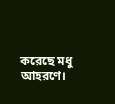করেছে মধু আহরণে।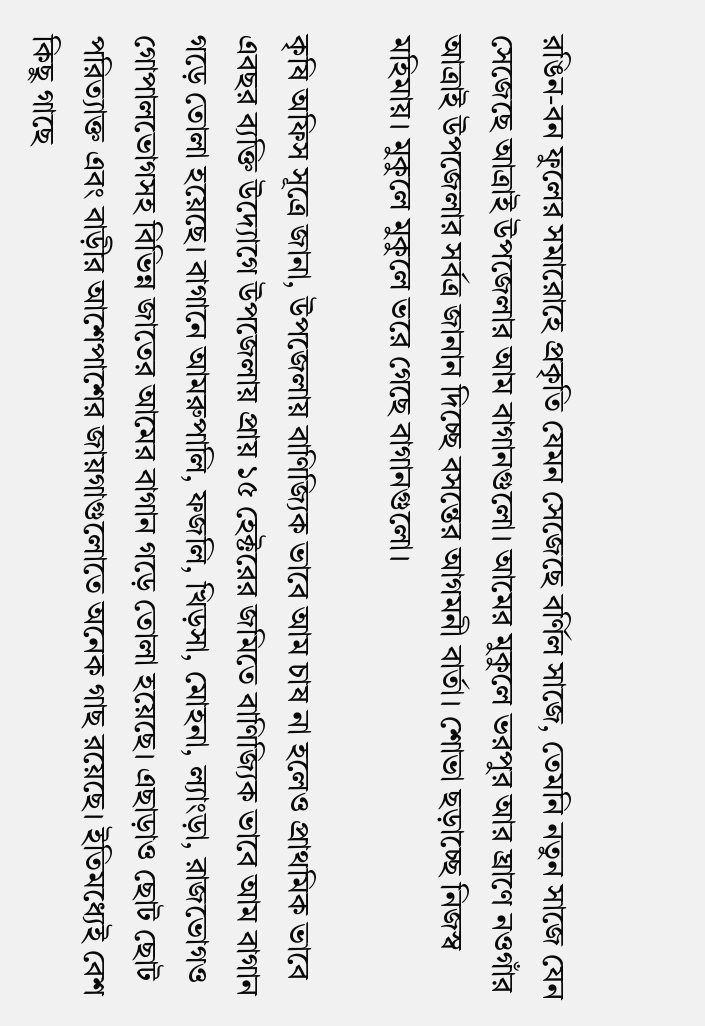রঙিন-বন ফুলের সমারোহে প্রকৃতি যেমন সেজেছে বর্ণিল সাজে, তেমনি নতুন সাজে যেন সেজেছে আত্রাই উপজেলার আম বাগানগুলো। আমের মুকুলে ভরপুর আর ঘ্রাণে নওগাঁর আত্রাই উপজেলার সর্বত্র জানান দিচ্ছে বসন্তের আগমনী বার্তা। শোভা ছড়াচ্ছে নিজস্ব মহিমায়। মুকুলে মুকুলে ভরে গেছে বাগানগুলো।

কৃষি অফিস সূত্রে জানা, উপজেলায় বাণিজ্যিক ভাবে আম চাষ না হলেও প্রাথমিক ভাবে এবছর ব্যক্তি উদ্যোগে উপজেলায় প্রায় ১৫ হেক্টরের জমিতে বাণিজ্যিক ভাবে আম বাগান গড়ে তোলা হয়েছে। বাগানে আমরুপালি, ফজলি, খিড়সা, মোহনা, ল্যাংড়া, রাজভোগও গোপালভোগসহ বিভিন্ন জাতের আমের বাগান গড়ে তোলা হয়েছে। এছাড়াও ছোট ছোট পরিত্যাক্ত এবং বাড়ীর আশেপাশের জায়গাগুলোতে অনেক গাছ রয়েছে। ইতিমধ্যেই বেশ কিছু গাছে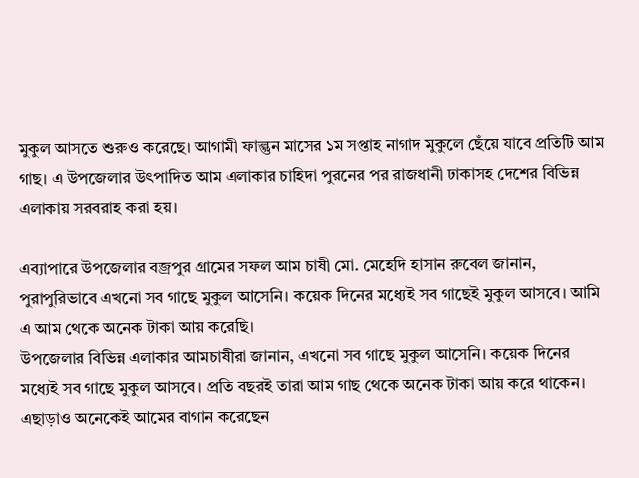মুকুল আসতে শুরুও করেছে। আগামী ফাল্গুন মাসের ১ম সপ্তাহ নাগাদ মুকুলে ছেঁয়ে যাবে প্রতিটি আম গাছ। এ উপজেলার উৎপাদিত আম এলাকার চাহিদা পুরনের পর রাজধানী ঢাকাসহ দেশের বিভিন্ন এলাকায় সরবরাহ করা হয়।

এব্যাপারে উপজেলার বজ্রপুর গ্রামের সফল আম চাষী মো. মেহেদি হাসান রুবেল জানান, পুরাপুরিভাবে এখনো সব গাছে মুকুল আসেনি। কয়েক দিনের মধ্যেই সব গাছেই মুকুল আসবে। আমি এ আম থেকে অনেক টাকা আয় করেছি।
উপজেলার বিভিন্ন এলাকার আমচাষীরা জানান, এখনো সব গাছে মুকুল আসেনি। কয়েক দিনের মধ্যেই সব গাছে মুকুল আসবে। প্রতি বছরই তারা আম গাছ থেকে অনেক টাকা আয় করে থাকেন। এছাড়াও অনেকেই আমের বাগান করেছেন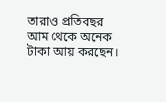তারাও প্রতিবছর আম থেকে অনেক টাকা আয় করছেন।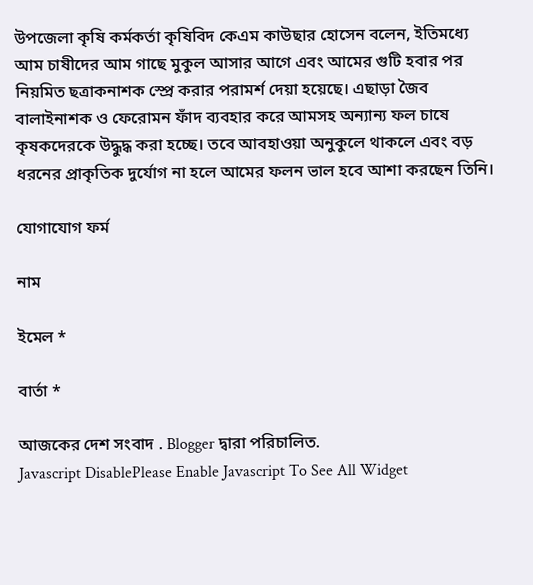উপজেলা কৃষি কর্মকর্তা কৃষিবিদ কেএম কাউছার হোসেন বলেন, ইতিমধ্যে আম চাষীদের আম গাছে মুকুল আসার আগে এবং আমের গুটি হবার পর নিয়মিত ছত্রাকনাশক স্প্রে করার পরামর্শ দেয়া হয়েছে। এছাড়া জৈব বালাইনাশক ও ফেরোমন ফাঁদ ব্যবহার করে আমসহ অন্যান্য ফল চাষে কৃষকদেরকে উদ্ধুদ্ধ করা হচ্ছে। তবে আবহাওয়া অনুকুলে থাকলে এবং বড় ধরনের প্রাকৃতিক দুর্যোগ না হলে আমের ফলন ভাল হবে আশা করছেন তিনি।

যোগাযোগ ফর্ম

নাম

ইমেল *

বার্তা *

আজকের দেশ সংবাদ . Blogger দ্বারা পরিচালিত.
Javascript DisablePlease Enable Javascript To See All Widget